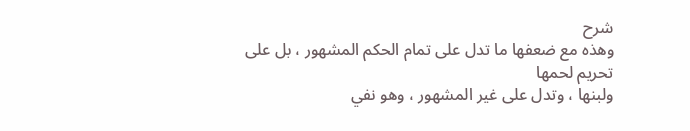شرح
وهذه مع ضعفها ما تدل على تمام الحكم المشهور ، بل على تحريم لحمها
ولبنها ، وتدل على غير المشهور ، وهو نفي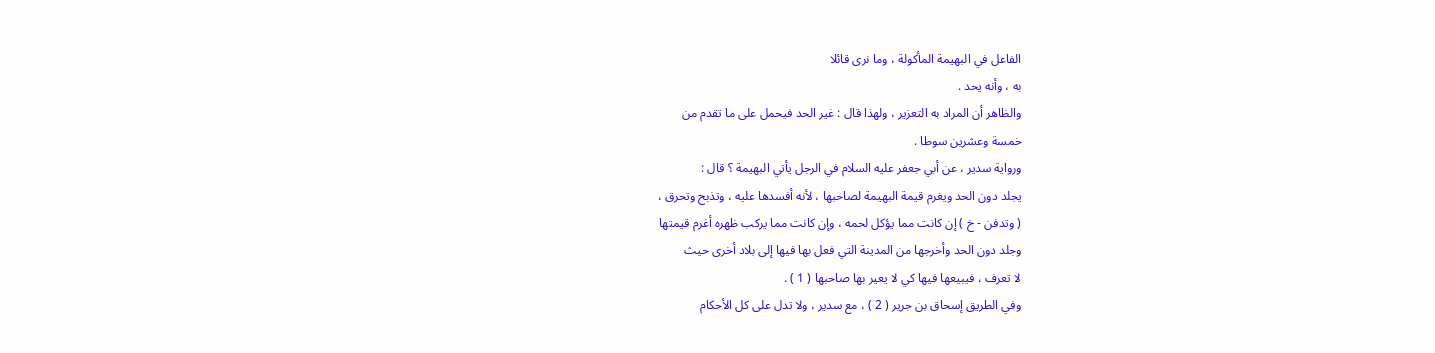الفاعل في البهيمة المأكولة ، وما نرى قائلا
به ، وأنه يحد .
والظاهر أن المراد به التعزير ، ولهذا قال : غير الحد فيحمل على ما تقدم من
خمسة وعشرين سوطا .
ورواية سدير ، عن أبي جعفر عليه السلام في الرجل يأتي البهيمة ؟ قال :
يجلد دون الحد ويغرم قيمة البهيمة لصاحبها ، لأنه أفسدها عليه ، وتذبح وتحرق ،
( وتدفن - خ ) إن كانت مما يؤكل لحمه ، وإن كانت مما يركب ظهره أغرم قيمتها
وجلد دون الحد وأخرجها من المدينة التي فعل بها فيها إلى بلاد أخرى حيث
لا تعرف ، فيبيعها فيها كي لا يعير بها صاحبها ( 1 ) .
وفي الطريق إسحاق بن جرير ( 2 ) ، مع سدير ، ولا تدل على كل الأحكام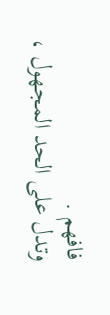فافهم .
وتدل على الحد المجهول ،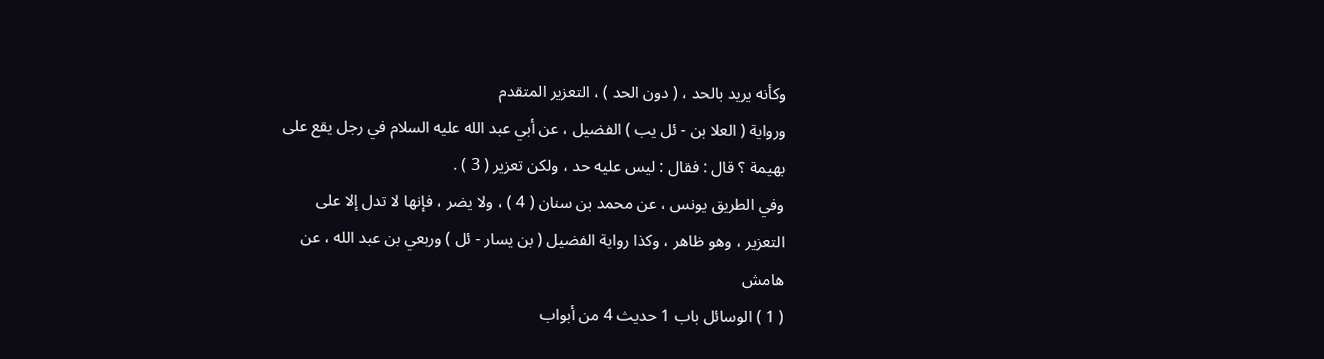وكأنه يريد بالحد ، ( دون الحد ) ، التعزير المتقدم
ورواية ( العلا بن - ئل يب ) الفضيل ، عن أبي عبد الله عليه السلام في رجل يقع على
بهيمة ؟ قال : فقال : ليس عليه حد ، ولكن تعزير ( 3 ) .
وفي الطريق يونس ، عن محمد بن سنان ( 4 ) ، ولا يضر ، فإنها لا تدل إلا على
التعزير ، وهو ظاهر ، وكذا رواية الفضيل ( بن يسار - ئل ) وربعي بن عبد الله ، عن
هامش
( 1 ) الوسائل باب 1 حديث 4 من أبواب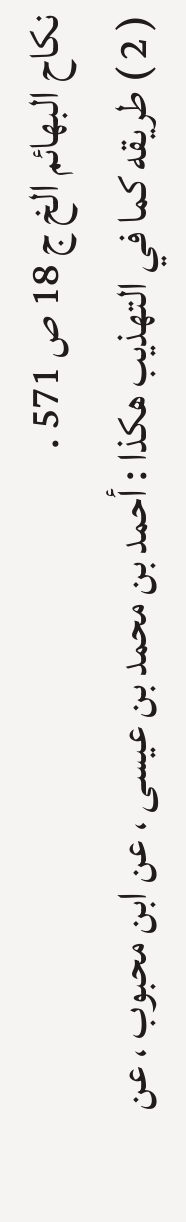نكاح البهائم الخ ج 18 ص 571 .
( 2 ) طريقه كما في التهذيب هكذا : أحمد بن محمد بن عيسى ، عن ابن محبوب ، عن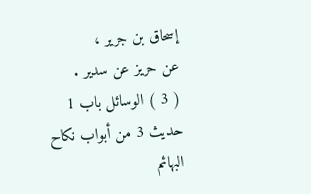إسحاق بن جرير ،
عن حريز عن سدير .
( 3 ) الوسائل باب 1 حديث 3 من أبواب نكاح البهائم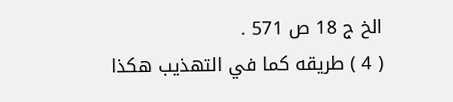الخ ج 18 ص 571 .
( 4 ) طريقه كما في التهذيب هكذا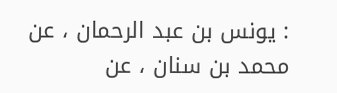: يونس بن عبد الرحمان ، عن محمد بن سنان ، عن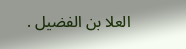العلا بن الفضيل .